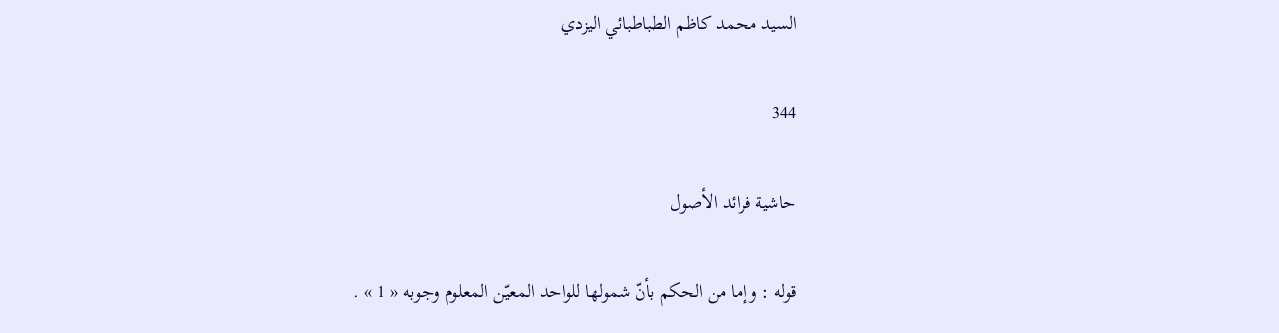السيد محمد كاظم الطباطبائي اليزدي

344

حاشية فرائد الأصول

قوله : وإما من الحكم بأنّ شمولها للواحد المعيّن المعلوم وجوبه « 1 » .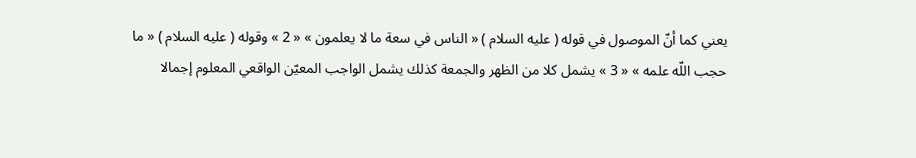يعني كما أنّ الموصول في قوله ( عليه السلام ) « الناس في سعة ما لا يعلمون » « 2 » وقوله ( عليه السلام ) « ما حجب اللّه علمه » « 3 » يشمل كلا من الظهر والجمعة كذلك يشمل الواجب المعيّن الواقعي المعلوم إجمالا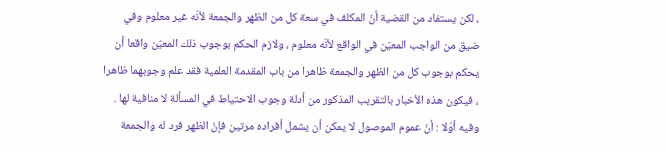، لكن يستفاد من القضية أنّ المكلف في سعة كل من الظهر والجمعة لأنّه غير معلوم وفي ضيق من الواجب المعيّن في الواقع لأنّه معلوم ، ولازم الحكم بوجوب ذلك المعيّن واقعا أن يحكم بوجوب كل من الظهر والجمعة ظاهرا من باب المقدمة العلمية فقد علم وجوبهما ظاهرا ، فيكون هذه الأخبار بالتقريب المذكور من أدلة وجوب الاحتياط في المسألة لا منافية لها . وفيه أوّلا : أنّ عموم الموصول لا يمكن أن يشمل أفراده مرتين فإنّ الظهر فرد له والجمعة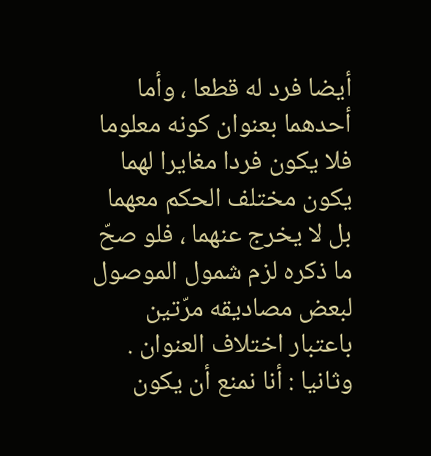أيضا فرد له قطعا ، وأما أحدهما بعنوان كونه معلوما فلا يكون فردا مغايرا لهما يكون مختلف الحكم معهما بل لا يخرج عنهما ، فلو صحّ ما ذكره لزم شمول الموصول لبعض مصاديقه مرّتين باعتبار اختلاف العنوان . وثانيا : أنا نمنع أن يكون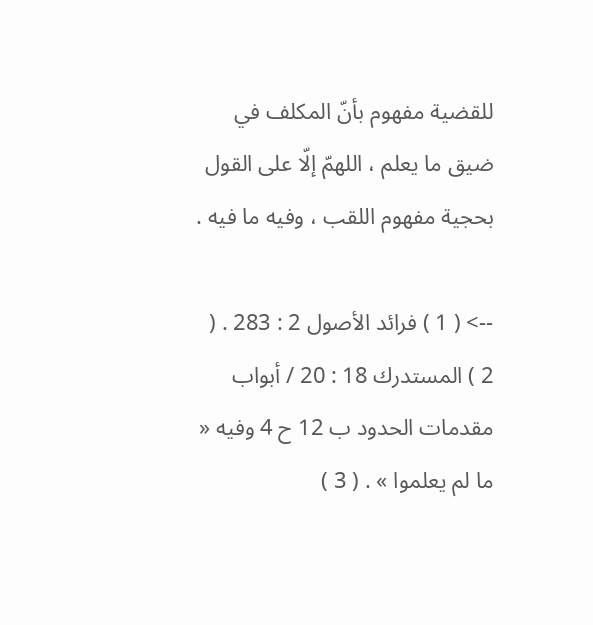للقضية مفهوم بأنّ المكلف في ضيق ما يعلم ، اللهمّ إلّا على القول بحجية مفهوم اللقب ، وفيه ما فيه .

--> ( 1 ) فرائد الأصول 2 : 283 . ( 2 ) المستدرك 18 : 20 / أبواب مقدمات الحدود ب 12 ح 4 وفيه « ما لم يعلموا » . ( 3 )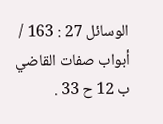الوسائل 27 : 163 / أبواب صفات القاضي ب 12 ح 33 .